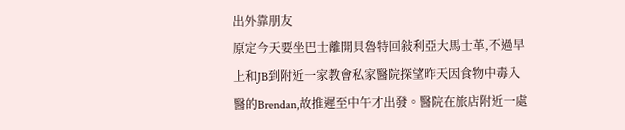出外靠朋友
原定今天要坐巴士離開貝魯特回敍利亞大馬士革,不過早上和JB到附近一家教會私家醫院探望昨天因食物中毒入醫的Brendan,故推遲至中午才出發。醫院在旅店附近一處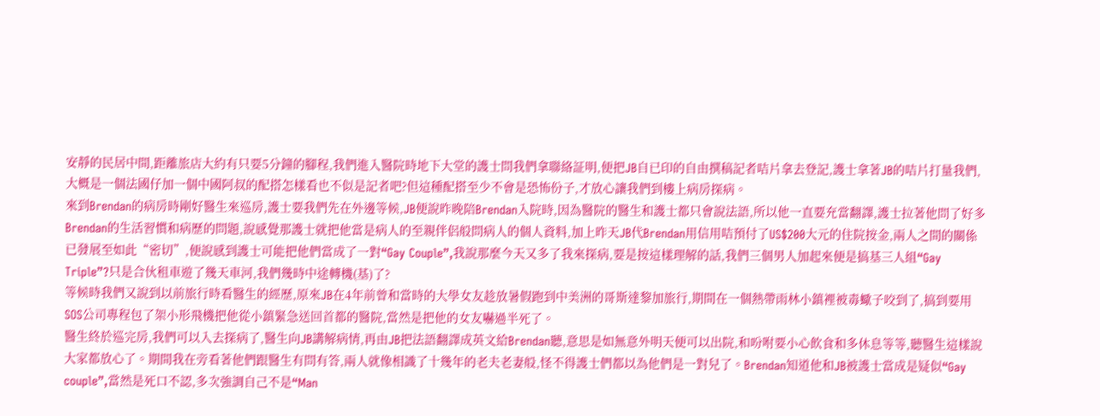安靜的民居中間,距離旅店大約有只要5分鐘的腳程,我們進入醫院時地下大堂的護士問我們拿聯絡証明,便把JB自已印的自由撰稿記者咭片拿去登記,護士拿著JB的咭片打量我們,大概是一個法國仔加一個中國阿叔的配搭怎樣看也不似是記者吧?但這種配搭至少不會是恐怖份子,才放心讓我們到樓上病房探病。
來到Brendan的病房時剛好醫生來巡房,護士要我們先在外邊等候,JB便說昨晚陪Brendan入院時,因為醫院的醫生和護士都只會說法語,所以他一直要充當翻譯,護士拉著他問了好多Brendan的生活習慣和病歷的問題,說感覺那護士就把他當是病人的至親伴侶般問病人的個人資料,加上昨天JB代Brendan用信用咭預付了US$200大元的住院按金,兩人之間的關係已發展至如此“密切”,便說感到護士可能把他們當成了一對“Gay Couple”,我說那麼今天又多了我來探病,要是按這樣理解的話,我們三個男人加起來便是搞基三人組“Gay Triple”?只是合伙租車遊了幾天車河,我們幾時中途轉機(基)了?
等候時我們又說到以前旅行時看醫生的經歷,原來JB在4年前曾和當時的大學女友趁放暑假跑到中美洲的哥斯達黎加旅行,期間在一個熱帶雨林小鎮裡被毒蠍子咬到了,搞到要用SOS公司專程包了架小形飛機把他從小鎮緊急送回首都的醫院,當然是把他的女友嚇過半死了。
醫生終於巡完房,我們可以入去探病了,醫生向JB講解病情,再由JB把法語翻譯成英文給Brendan聽,意思是如無意外明天便可以出院,和吩咐要小心飲食和多休息等等,聽醫生這樣說大家都放心了。期間我在旁看著他們跟醫生有問有答,兩人就像相識了十幾年的老夫老妻般,怪不得護士們都以為他們是一對兒了。Brendan知道他和JB被護士當成是疑似“Gay couple”,當然是死口不認,多次強調自己不是“Man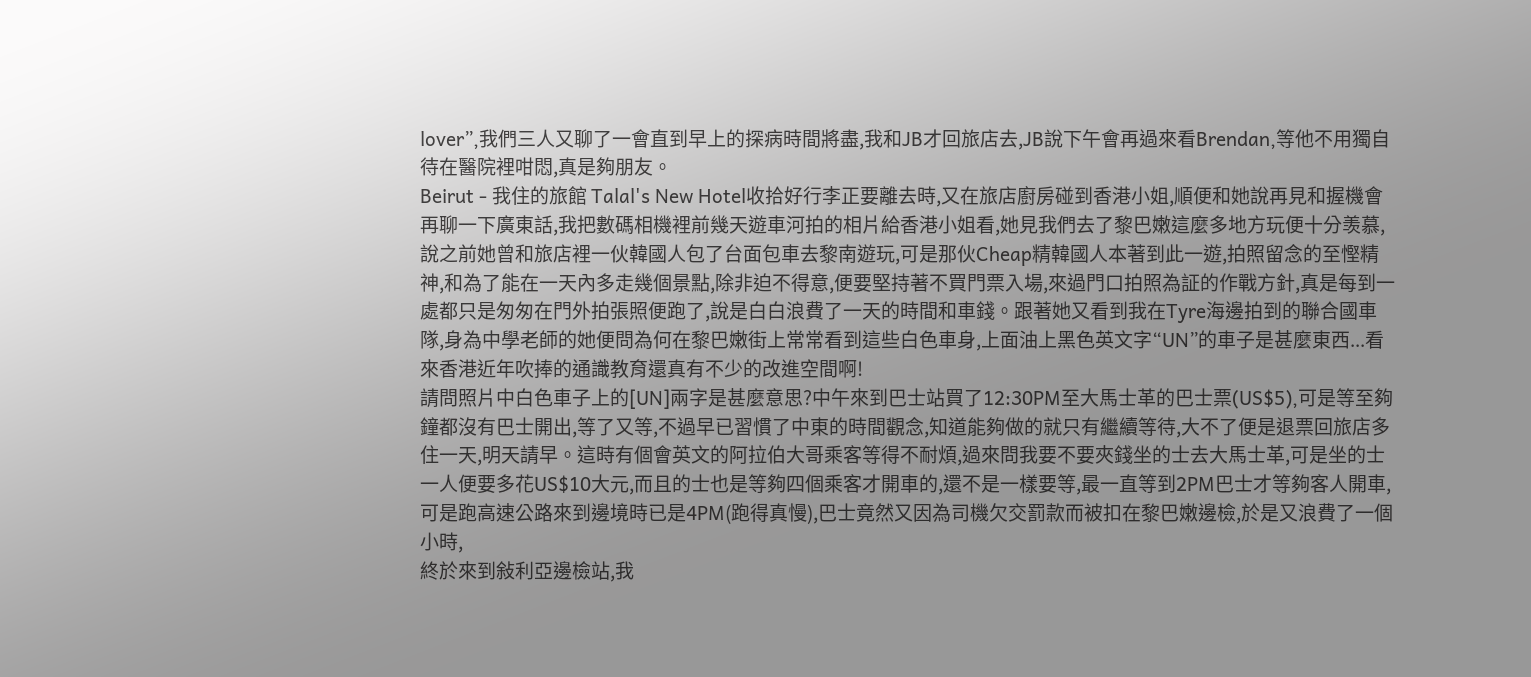lover”,我們三人又聊了一會直到早上的探病時間將盡,我和JB才回旅店去,JB說下午會再過來看Brendan,等他不用獨自待在醫院裡咁悶,真是夠朋友。
Beirut - 我住的旅館 Talal's New Hotel收拾好行李正要離去時,又在旅店廚房碰到香港小姐,順便和她說再見和握機會再聊一下廣東話,我把數碼相機裡前幾天遊車河拍的相片給香港小姐看,她見我們去了黎巴嫩這麼多地方玩便十分羡慕,說之前她曾和旅店裡一伙韓國人包了台面包車去黎南遊玩,可是那伙Cheap精韓國人本著到此一遊,拍照留念的至慳精神,和為了能在一天內多走幾個景點,除非迫不得意,便要堅持著不買門票入場,來過門口拍照為証的作戰方針,真是每到一處都只是匆匆在門外拍張照便跑了,說是白白浪費了一天的時間和車錢。跟著她又看到我在Tyre海邊拍到的聯合國車隊,身為中學老師的她便問為何在黎巴嫩街上常常看到這些白色車身,上面油上黑色英文字“UN”的車子是甚麼東西...看來香港近年吹捧的通識教育還真有不少的改進空間啊!
請問照片中白色車子上的[UN]兩字是甚麼意思?中午來到巴士站買了12:30PM至大馬士革的巴士票(US$5),可是等至夠鐘都沒有巴士開出,等了又等,不過早已習慣了中東的時間觀念,知道能夠做的就只有繼續等待,大不了便是退票回旅店多住一天,明天請早。這時有個會英文的阿拉伯大哥乘客等得不耐煩,過來問我要不要夾錢坐的士去大馬士革,可是坐的士一人便要多花US$10大元,而且的士也是等夠四個乘客才開車的,還不是一樣要等,最一直等到2PM巴士才等夠客人開車,可是跑高速公路來到邊境時已是4PM(跑得真慢),巴士竟然又因為司機欠交罰款而被扣在黎巴嫩邊檢,於是又浪費了一個小時,
終於來到敍利亞邊檢站,我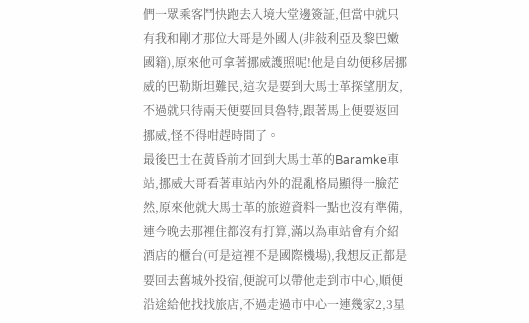們一眾乘客鬥快跑去入境大堂邊簽証,但當中就只有我和剛才那位大哥是外國人(非敍利亞及黎巴嫩國籍),原來他可拿著挪威護照呢!他是自幼便移居挪威的巴勒斯坦難民,這次是要到大馬士革探望朋友,不過就只待兩天便要回貝魯特,跟著馬上便要返回挪威,怪不得咁趕時間了。
最後巴士在黃昏前才回到大馬士革的Baramke車站,挪威大哥看著車站內外的混亂格局顯得一臉茫然,原來他就大馬士革的旅遊資料一點也沒有準備,連今晚去那裡住都沒有打算,滿以為車站會有介紹酒店的櫃台(可是這裡不是國際機場),我想反正都是要回去舊城外投宿,便說可以帶他走到市中心,順便沿途給他找找旅店,不過走過市中心一連幾家2,3星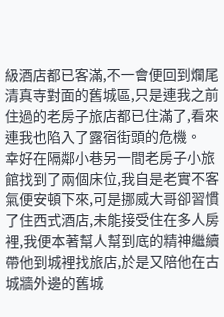級酒店都已客滿,不一會便回到爛尾清真寺對面的舊城區,只是連我之前住過的老房子旅店都已住滿了,看來連我也陷入了露宿街頭的危機。
幸好在隔鄰小巷另一間老房子小旅館找到了兩個床位,我自是老實不客氣便安頓下來,可是挪威大哥卻習慣了住西式酒店,未能接受住在多人房裡,我便本著幫人幫到底的精神繼續帶他到城裡找旅店,於是又陪他在古城牆外邊的舊城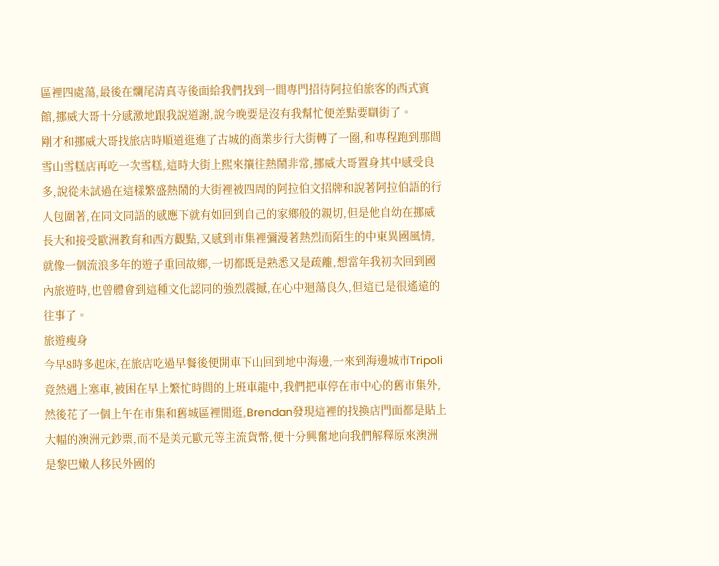區裡四處蕩,最後在爛尾清真寺後面給我們找到一間專門招待阿拉伯旅客的西式賓館,挪威大哥十分感激地跟我說道謝,說今晚要是沒有我幫忙便差點要瞓街了。
剛才和挪威大哥找旅店時順道逛進了古城的商業步行大街轉了一圈,和專程跑到那間雪山雪糕店再吃一次雪糕,這時大街上熙來攘往熱鬧非常,挪威大哥置身其中感受良多,說從未試過在這樣繁盛熱鬧的大街裡被四周的阿拉伯文招牌和說著阿拉伯語的行人包圍著,在同文同語的感應下就有如回到自己的家鄉般的親切,但是他自幼在挪威長大和接受歐洲教育和西方觀點,又感到市集裡彌漫著熱烈而陌生的中東異國風情,就像一個流浪多年的遊子重回故鄉,一切都既是熟悉又是疏離,想當年我初次回到國內旅遊時,也曾體會到這種文化認同的強烈震撼,在心中迴蕩良久,但這已是很遙遠的往事了。
旅遊瘦身
今早8時多起床,在旅店吃過早餐後便開車下山回到地中海邊,一來到海邊城市Tripoli竟然遇上塞車,被困在早上繁忙時間的上班車龍中,我們把車停在市中心的舊市集外,然後花了一個上午在市集和舊城區裡閒逛,Brendan發現這裡的找換店門面都是貼上大幅的澳洲元鈔票,而不是美元歐元等主流貨幣,便十分興奮地向我們解釋原來澳洲是黎巴嫩人移民外國的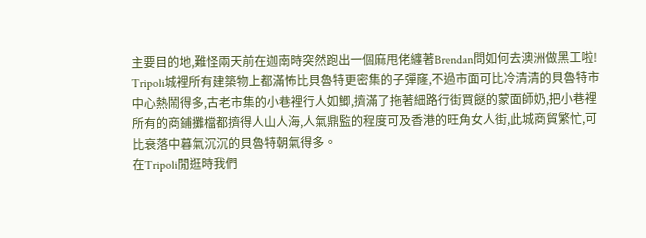主要目的地,難怪兩天前在迦南時突然跑出一個麻甩佬纏著Brendan問如何去澳洲做黑工啦!
Tripoli城裡所有建築物上都滿怖比貝魯特更密集的子彈窿,不過市面可比冷清清的貝魯特市中心熱鬧得多,古老市集的小巷裡行人如鯽,擠滿了拖著細路行街買餸的蒙面師奶,把小巷裡所有的商鋪攤檔都擠得人山人海,人氣鼎監的程度可及香港的旺角女人街,此城商貿繁忙,可比衰落中暮氣沉沉的貝魯特朝氣得多。
在Tripoli閒逛時我們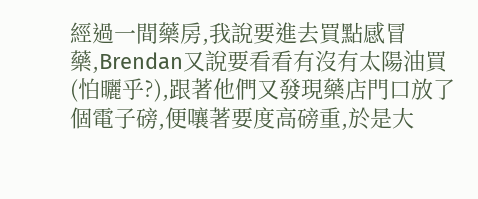經過一間藥房,我說要進去買點感冒藥,Brendan又說要看看有沒有太陽油買(怕曬乎?),跟著他們又發現藥店門口放了個電子磅,便嚷著要度高磅重,於是大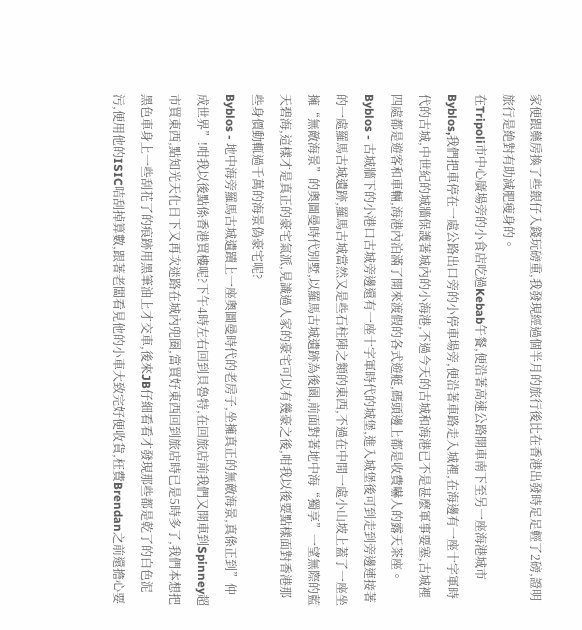家便跟藥房換了些銀仔入錢玩磅重,我發現經過個半月的旅行後比在香港出發時足足輕了2磅,證明旅行是絶對有助減肥瘦身的。
在Tripoli市中心廣場旁的小食店吃過Kebab午餐,便沿著高速公路開車南下至另一座海港城市Byblos,我們把車停在一處公路出口旁的小停車場旁,便沿著車路走入城裡,在海邊有一座十字軍時代的古城,中世紀的城牆保護著城內的小海港,不過今天的古城和海港已不是甚麼軍事要塞,古城裡四處都是遊客和車輛,海港內泊滿了開來渡假的各式遊艇,碼頭邊上都是收費嚇人的露天茶座。
Byblos - 古城牆下的小港口古城旁邊還有一座十字軍時代的城堡,進入城堡後可到走到旁邊連接著的一處羅馬古城遺跡,羅馬古城當然又是些石柱陣之類的東西,不過在中間一處小山坡上蓋了一座坐擁“無敵海景”的奧圖曼時代別墅,以羅馬古城遺跡為後園,前面對著地中海“獨享”一望無際的藍天碧海,這樣才是真正的豪宅氣派,見識過人家的豪宅可以有幾豪之後,咁我以後要點樣面對香港那些身價動輒過千萬的海景偽豪宅呢?
Byblos - 地中海旁羅馬古城遺蹟上一座奧圖曼時代的老房子,坐擁真正的無敵海景,真係正到”仲成世界”!咁我以後點係香港買樓呢?下午4時左右回到貝魯特,在回旅店前我們又開車到Spinney超市買東西,點知光天化日下又再次迷路在城內兜圈,當買好東西回到旅店時已是5時多了,我們本想把黑色車身上一些刮花了的痕跡用黑筆油上才交車,後來JB仔細看看才發現那些都是乾了的白色泥污,便用他的ISIC咭刮掉算數,跟著老闆看見他的小車大致完好便收貨,枉費Brendan之前還擔心要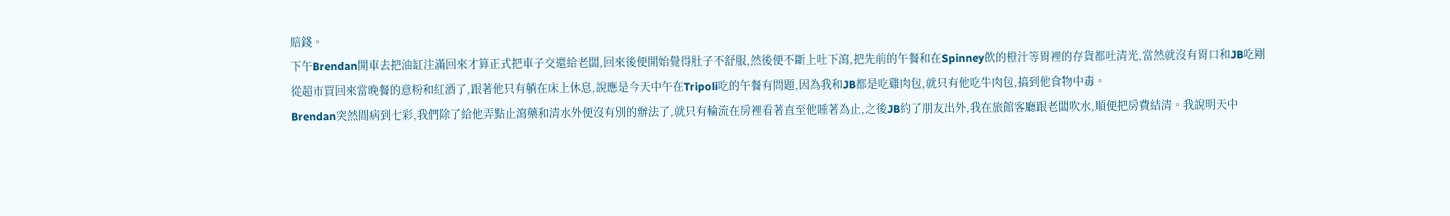賠錢。
下午Brendan開車去把油缸注滿回來才算正式把車子交還給老闆,回來後便開始覺得肚子不舒服,然後便不斷上吐下瀉,把先前的午餐和在Spinney飲的橙汁等胃裡的存貨都吐清光,當然就沒有胃口和JB吃剛從超市買回來當晚餐的意粉和紅酒了,跟著他只有躺在床上休息,說應是今天中午在Tripoli吃的午餐有問題,因為我和JB都是吃雞肉包,就只有他吃牛肉包,搞到他食物中毒。
Brendan突然間病到七彩,我們除了給他弄點止瀉藥和清水外便沒有別的辦法了,就只有輪流在房裡看著直至他睡著為止,之後JB約了朋友出外,我在旅館客廳跟老闆吹水,順便把房費結清。我說明天中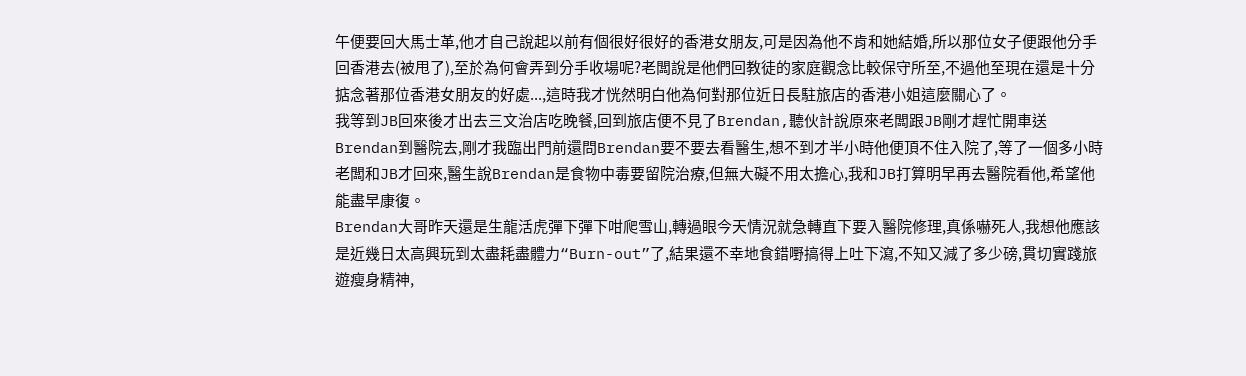午便要回大馬士革,他才自己說起以前有個很好很好的香港女朋友,可是因為他不肯和她結婚,所以那位女子便跟他分手回香港去(被甩了),至於為何會弄到分手收場呢?老闆說是他們回教徒的家庭觀念比較保守所至,不過他至現在還是十分掂念著那位香港女朋友的好處...,這時我才恍然明白他為何對那位近日長駐旅店的香港小姐這麼關心了。
我等到JB回來後才出去三文治店吃晚餐,回到旅店便不見了Brendan,聽伙計說原來老闆跟JB剛才趕忙開車送Brendan到醫院去,剛才我臨出門前還問Brendan要不要去看醫生,想不到才半小時他便頂不住入院了,等了一個多小時老闆和JB才回來,醫生說Brendan是食物中毒要留院治療,但無大礙不用太擔心,我和JB打算明早再去醫院看他,希望他能盡早康復。
Brendan大哥昨天還是生龍活虎彈下彈下咁爬雪山,轉過眼今天情況就急轉直下要入醫院修理,真係嚇死人,我想他應該是近幾日太高興玩到太盡耗盡體力“Burn-out”了,結果還不幸地食錯嘢搞得上吐下瀉,不知又減了多少磅,貫切實踐旅遊瘦身精神,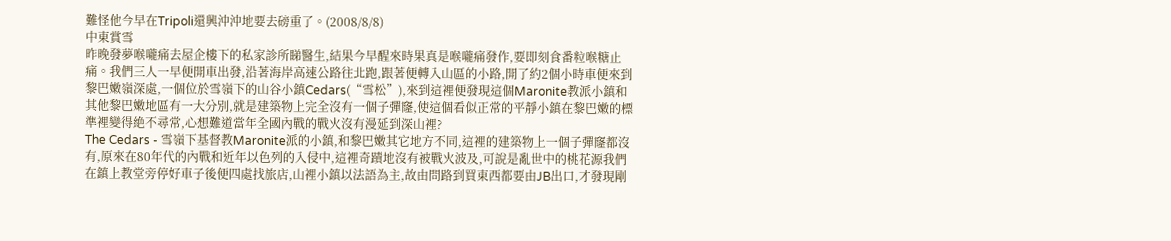難怪他今早在Tripoli還興沖沖地要去磅重了。(2008/8/8)
中東賞雪
昨晚發夢喉嚨痛去屋企樓下的私家診所睇醫生,結果今早醒來時果真是喉嚨痛發作,要即刻食番粒喉糖止痛。我們三人一早便開車出發,沿著海岸高速公路往北跑,跟著便轉入山區的小路,開了約2個小時車便來到黎巴嫩嶺深處,一個位於雪嶺下的山谷小鎮Cedars(“雪松”),來到這裡便發現這個Maronite教派小鎮和其他黎巴嫩地區有一大分別,就是建築物上完全沒有一個子彈窿,使這個看似正常的平靜小鎮在黎巴嫩的標準裡變得絶不尋常,心想難道當年全國內戰的戰火沒有漫延到深山裡?
The Cedars - 雪嶺下基督教Maronite派的小鎮,和黎巴嫩其它地方不同,這裡的建築物上一個子彈窿都沒有,原來在80年代的內戰和近年以色列的入侵中,這裡奇蹟地沒有被戰火波及,可說是亂世中的桃花源我們在鎮上教堂旁停好車子後便四處找旅店,山裡小鎮以法語為主,故由問路到買東西都要由JB出口,才發現剛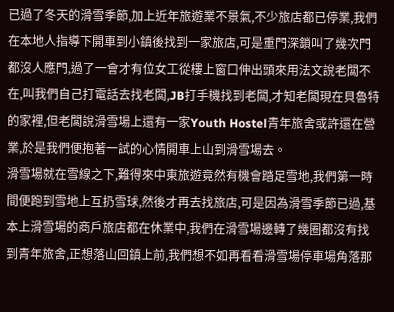已過了冬天的滑雪季節,加上近年旅遊業不景氣,不少旅店都已停業,我們在本地人指導下開車到小鎮後找到一家旅店,可是重門深鎖叫了幾次門都沒人應門,過了一會才有位女工從樓上窗口伸出頭來用法文說老闆不在,叫我們自己打電話去找老闆,JB打手機找到老闆,才知老闆現在貝魯特的家裡,但老闆說滑雪場上還有一家Youth Hostel青年旅舍或許還在營業,於是我們便抱著一試的心情開車上山到滑雪場去。
滑雪場就在雪線之下,難得來中東旅遊竟然有機會踏足雪地,我們第一時間便跑到雪地上互扔雪球,然後才再去找旅店,可是因為滑雪季節已過,基本上滑雪場的商戶旅店都在休業中,我們在滑雪場邊轉了幾圈都沒有找到青年旅舍,正想落山回鎮上前,我們想不如再看看滑雪場停車場角落那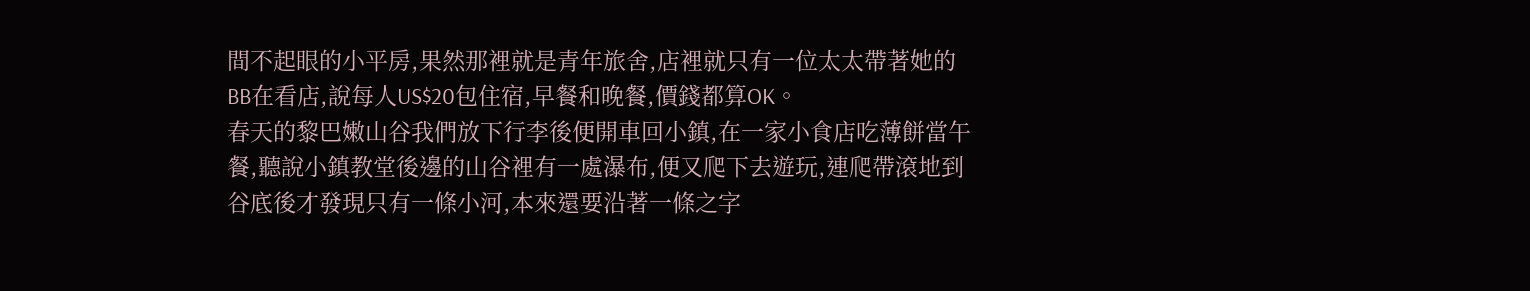間不起眼的小平房,果然那裡就是青年旅舍,店裡就只有一位太太帶著她的BB在看店,說每人US$20包住宿,早餐和晚餐,價錢都算OK。
春天的黎巴嫩山谷我們放下行李後便開車回小鎮,在一家小食店吃薄餅當午餐,聽說小鎮教堂後邊的山谷裡有一處瀑布,便又爬下去遊玩,連爬帶滾地到谷底後才發現只有一條小河,本來還要沿著一條之字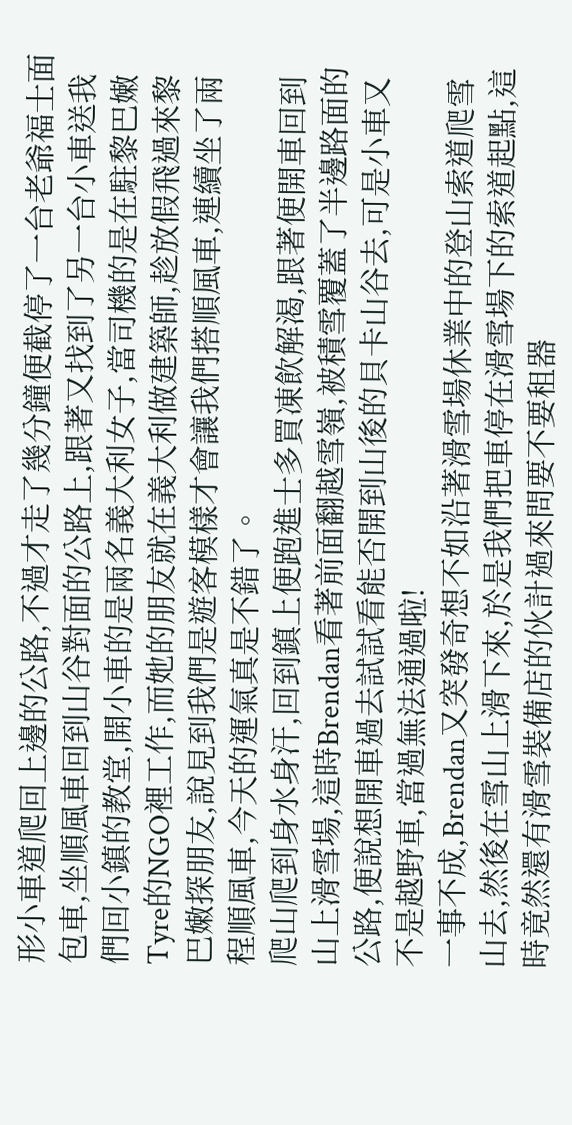形小車道爬回上邊的公路,不過才走了幾分鐘便截停了一台老爺福士面包車,坐順風車回到山谷對面的公路上,跟著又找到了另一台小車送我們回小鎮的教堂,開小車的是兩名義大利女子,當司機的是在駐黎巴嫩Tyre的NGO裡工作,而她的朋友就在義大利做建築師,趁放假飛過來黎巴嫩探朋友,說見到我們是遊客模樣才會讓我們搭順風車,連續坐了兩程順風車,今天的運氣真是不錯了。
爬山爬到身水身汗,回到鎮上便跑進士多買凍飲解渴,跟著便開車回到山上滑雪場,這時Brendan看著前面翻越雪嶺,被積雪覆蓋了半邊路面的公路,便說想開車過去試試看能否開到山後的貝卡山谷去,可是小車又不是越野車,當過無法通過啦!
一事不成,Brendan又突發奇想不如沿著滑雪場休業中的登山索道爬雪山去,然後在雪山上滑下來,於是我們把車停在滑雪場下的索道起點,這時竟然還有滑雪裝備店的伙計過來問要不要租器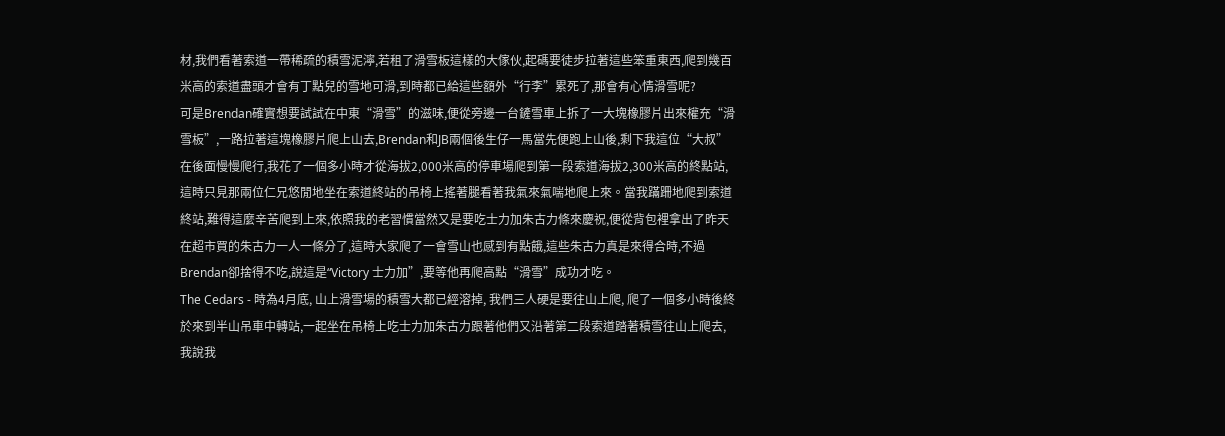材,我們看著索道一帶稀疏的積雪泥濘,若租了滑雪板這樣的大傢伙,起碼要徒步拉著這些笨重東西,爬到幾百米高的索道盡頭才會有丁點兒的雪地可滑,到時都已給這些額外“行李”累死了,那會有心情滑雪呢?
可是Brendan確實想要試試在中東“滑雪”的滋味,便從旁邊一台鏟雪車上拆了一大塊橡膠片出來權充“滑雪板”,一路拉著這塊橡膠片爬上山去,Brendan和JB兩個後生仔一馬當先便跑上山後,剩下我這位“大叔”在後面慢慢爬行,我花了一個多小時才從海拔2,000米高的停車場爬到第一段索道海拔2,300米高的終點站,這時只見那兩位仁兄悠閒地坐在索道終站的吊椅上搖著腿看著我氣來氣喘地爬上來。當我蹣跚地爬到索道終站,難得這麼辛苦爬到上來,依照我的老習慣當然又是要吃士力加朱古力條來慶祝,便從背包裡拿出了昨天在超市買的朱古力一人一條分了,這時大家爬了一會雪山也感到有點餓,這些朱古力真是來得合時,不過Brendan卻捨得不吃,說這是“Victory 士力加”,要等他再爬高點“滑雪”成功才吃。
The Cedars - 時為4月底, 山上滑雪場的積雪大都已經溶掉, 我們三人硬是要往山上爬, 爬了一個多小時後終於來到半山吊車中轉站,一起坐在吊椅上吃士力加朱古力跟著他們又沿著第二段索道踏著積雪往山上爬去,我說我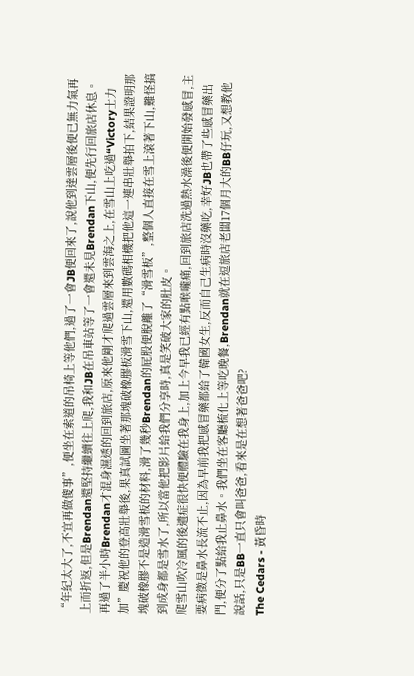“年紀太大了,不宜再做傻事”,便坐在索道的吊椅上等他們,過了一會JB便回來了,說他到達雲層後便已無力氣再上而折返,但是Brendan還堅持繼續往上爬,我和JB在吊車站等了一會還未見Brendan下山,便先行回旅店休息。
再過了半小時Brendan才混身濕透的回到旅店,原來他剛才爬過雲層來到雲海之上,在雪山上吃過“Victory士力加”慶祝他的登高壯舉後,果真試圖坐著那塊破橡膠板滑雪下山,還用數碼相機把他這一連串壯舉拍下,結果證明那塊破橡膠不是造滑雪板的材料,滑了幾秒Brendan的屁股便脫離了“滑雪板”,整個人直接在雪上滾著下山,難怪搞到成身都是雪水了,所以當他把影片給我們分享時,真是笑破大家的肚皮。
爬雪山吹冷風的後遺症很快便體驗在我身上,加上今早我已經有點喉嚨痛,回到旅店洗過熱水澡後便開始發感冒,主要病徵是鼻水長流不止,因為早前我把感冒藥都給了韓國女生,反而自己生病時沒藥吃,幸好JB也帶了些感冒藥出門,便分了點給我止鼻水。我們坐在客廳梳化上等吃晚餐,Brendan就在逗旅店老闆17個月大的BB仔玩,又想教他說話,只是BB一直只會叫爸爸,看來是在想著爸爸吧?
The Cedars - 黃昏時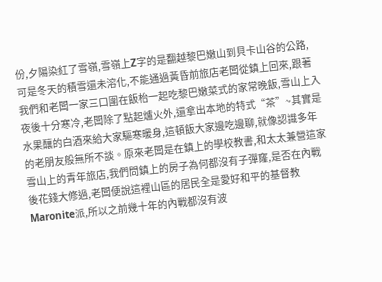份,夕陽染紅了雪嶺,雪嶺上Z字的是翻越黎巴嫩山到貝卡山谷的公路,可是冬天的積雪還未溶化,不能通過黃昏前旅店老闆從鎮上回來,跟著我們和老闆一家三口圍在飯枱一起吃黎巴嫩菜式的家常晚飯,雪山上入夜後十分寒冷,老闆除了點起爐火外,還拿出本地的特式“茶”~其實是水果釀的白酒來給大家驅寒暖身,這頓飯大家邊吃邊聊,就像認識多年的老朋友般無所不談。原來老闆是在鎮上的學校教書,和太太兼營這家雪山上的青年旅店,我們問鎮上的房子為何都沒有子彈窿,是否在內戰後花錢大修過,老闆便說這裡山區的居民全是愛好和平的基督教Maronite派,所以之前幾十年的內戰都沒有波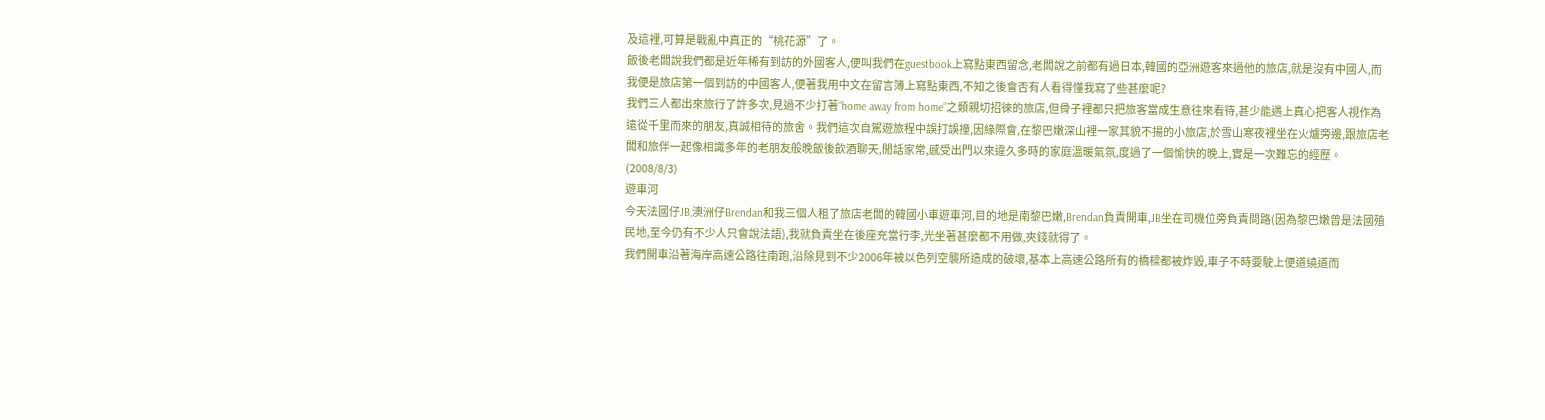及這裡,可算是戰亂中真正的“桃花源”了。
飯後老闆說我們都是近年稀有到訪的外國客人,便叫我們在guestbook上寫點東西留念,老闆說之前都有過日本,韓國的亞洲遊客來過他的旅店,就是沒有中國人,而我便是旅店第一個到訪的中國客人,便著我用中文在留言簿上寫點東西,不知之後會否有人看得懂我寫了些甚麼呢?
我們三人都出來旅行了許多次,見過不少打著“home away from home”之類親切招徠的旅店,但骨子裡都只把旅客當成生意往來看待,甚少能遇上真心把客人視作為遠從千里而來的朋友,真誠相待的旅舍。我們這次自駕遊旅程中誤打誤撞,因緣際會,在黎巴嫩深山裡一家其貌不揚的小旅店,於雪山寒夜裡坐在火爐旁邊,跟旅店老闆和旅伴一起像相識多年的老朋友般晚飯後飲酒聊天,閒話家常,感受出門以來違久多時的家庭溫暖氣氛,度過了一個愉快的晚上,實是一次難忘的經歷。(2008/8/3)
遊車河
今天法國仔JB,澳洲仔Brendan和我三個人租了旅店老闆的韓國小車遊車河,目的地是南黎巴嫩,Brendan負責開車,JB坐在司機位旁負責問路(因為黎巴嫩曾是法國殖民地,至今仍有不少人只會說法語),我就負責坐在後座充當行李,光坐著甚麼都不用做,夾錢就得了。
我們開車沿著海岸高速公路往南跑,沿除見到不少2006年被以色列空襲所造成的破壞,基本上高速公路所有的橋樑都被炸毀,車子不時要駛上便道繞道而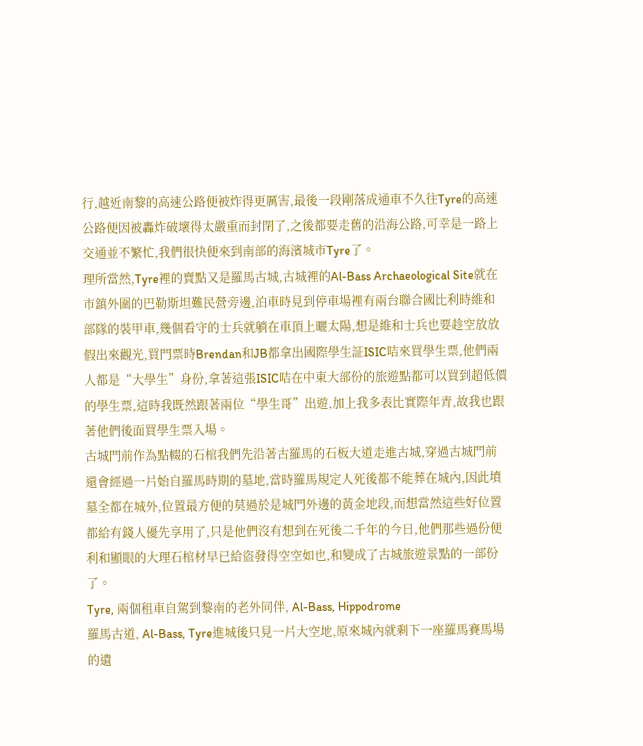行,越近南黎的高速公路便被炸得更厲害,最後一段剛落成通車不久往Tyre的高速公路便因被轟炸破壞得太嚴重而封閉了,之後都要走舊的沿海公路,可幸是一路上交通並不繁忙,我們很快便來到南部的海濱城市Tyre了。
理所當然,Tyre裡的賣點又是羅馬古城,古城裡的Al-Bass Archaeological Site就在市鎮外圍的巴勒斯坦難民營旁邊,泊車時見到停車場裡有兩台聯合國比利時維和部隊的裝甲車,幾個看守的士兵就躺在車頂上曬太陽,想是維和士兵也要趁空放放假出來觀光,買門票時Brendan和JB都拿出國際學生証ISIC咭來買學生票,他們兩人都是“大學生”身份,拿著這張ISIC咭在中東大部份的旅遊點都可以買到超低價的學生票,這時我既然跟著兩位“學生哥”出遊,加上我多表比實際年青,故我也跟著他們後面買學生票入場。
古城門前作為點輟的石棺我們先沿著古羅馬的石板大道走進古城,穿過古城門前還會經過一片始自羅馬時期的墓地,當時羅馬規定人死後都不能葬在城內,因此墳墓全都在城外,位置最方便的莫過於是城門外邊的黃金地段,而想當然這些好位置都給有錢人優先享用了,只是他們沒有想到在死後二千年的今日,他們那些過份便利和顯眼的大理石棺材早已給盜發得空空如也,和變成了古城旅遊景點的一部份了。
Tyre, 兩個租車自駕到黎南的老外同伴, Al-Bass, Hippodrome
羅馬古道, Al-Bass, Tyre進城後只見一片大空地,原來城內就剩下一座羅馬賽馬場的遺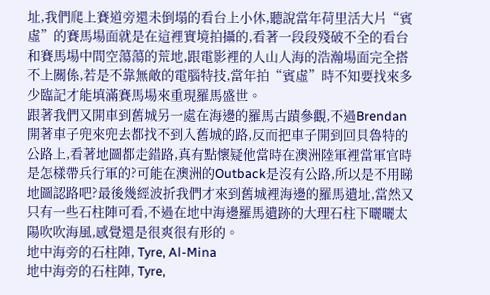址,我們爬上賽道旁還未倒塌的看台上小休,聽說當年荷里活大片“賓虛”的賽馬場面就是在這裡實境拍攝的,看著一段段殘破不全的看台和賽馬場中間空蕩蕩的荒地,跟電影裡的人山人海的浩瀚場面完全搭不上關係,若是不靠無敵的電腦特技,當年拍“賓虛”時不知要找來多少臨記才能填滿賽馬場來重現羅馬盛世。
跟著我們又開車到舊城另一處在海邊的羅馬古蹟參觀,不過Brendan開著車子兜來兜去都找不到入舊城的路,反而把車子開到回貝魯特的公路上,看著地圖都走錯路,真有點懷疑他當時在澳洲陸軍裡當軍官時是怎樣帶兵行軍的?可能在澳洲的Outback是沒有公路,所以是不用睇地圖認路吧?最後幾經波折我們才來到舊城裡海邊的羅馬遺址,當然又只有一些石柱陣可看,不過在地中海邊羅馬遺跡的大理石柱下曬曬太陽吹吹海風,感覺還是很爽很有形的。
地中海旁的石柱陣, Tyre, Al-Mina
地中海旁的石柱陣, Tyre,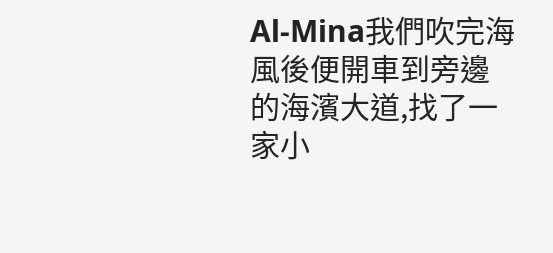Al-Mina我們吹完海風後便開車到旁邊的海濱大道,找了一家小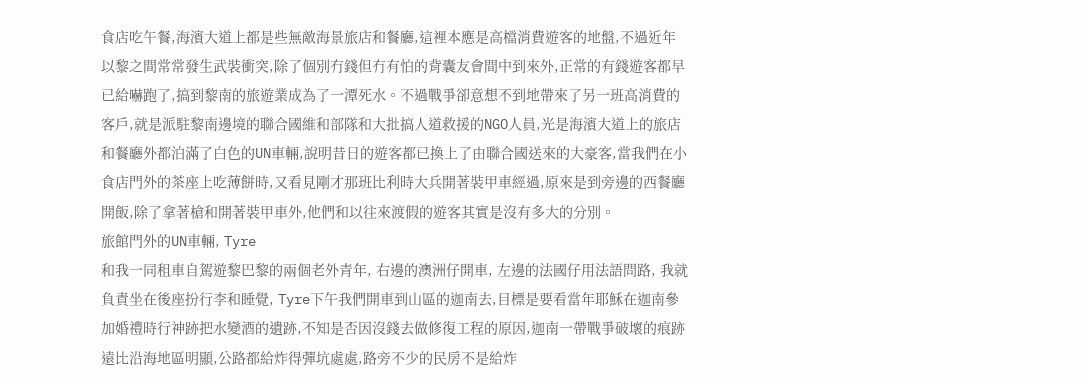食店吃午餐,海濱大道上都是些無敵海景旅店和餐廳,這裡本應是高檔消費遊客的地盤,不過近年以黎之間常常發生武裝衝突,除了個別冇錢但冇有怕的背囊友會間中到來外,正常的有錢遊客都早已給嚇跑了,搞到黎南的旅遊業成為了一潭死水。不過戰爭卻意想不到地帶來了另一班高消費的客戶,就是派駐黎南邊境的聯合國維和部隊和大批搞人道救援的NGO人員,光是海濱大道上的旅店和餐廳外都泊滿了白色的UN車輛,說明昔日的遊客都已換上了由聯合國送來的大豪客,當我們在小食店門外的茶座上吃薄餅時,又看見剛才那班比利時大兵開著裝甲車經過,原來是到旁邊的西餐廳開飯,除了拿著槍和開著裝甲車外,他們和以往來渡假的遊客其實是沒有多大的分別。
旅館門外的UN車輛, Tyre
和我一同租車自駕遊黎巴黎的兩個老外青年, 右邊的澳洲仔開車, 左邊的法國仔用法語問路, 我就負責坐在後座扮行李和睡覺, Tyre下午我們開車到山區的迦南去,目標是要看當年耶穌在迦南參加婚禮時行神跡把水變酒的遺跡,不知是否因沒錢去做修復工程的原因,迦南一帶戰爭破壞的痕跡遠比沿海地區明顯,公路都給炸得彈坑處處,路旁不少的民房不是給炸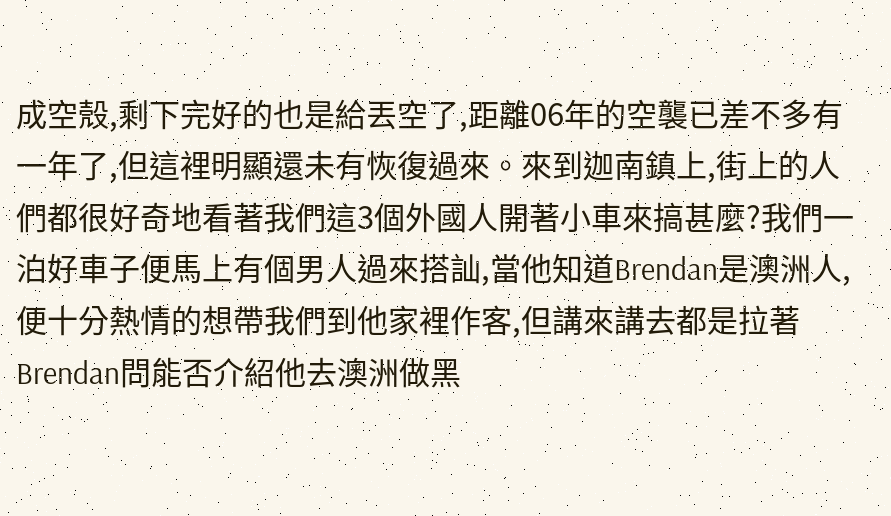成空殼,剩下完好的也是給丟空了,距離06年的空襲已差不多有一年了,但這裡明顯還未有恢復過來。來到迦南鎮上,街上的人們都很好奇地看著我們這3個外國人開著小車來搞甚麼?我們一泊好車子便馬上有個男人過來搭訕,當他知道Brendan是澳洲人,便十分熱情的想帶我們到他家裡作客,但講來講去都是拉著Brendan問能否介紹他去澳洲做黑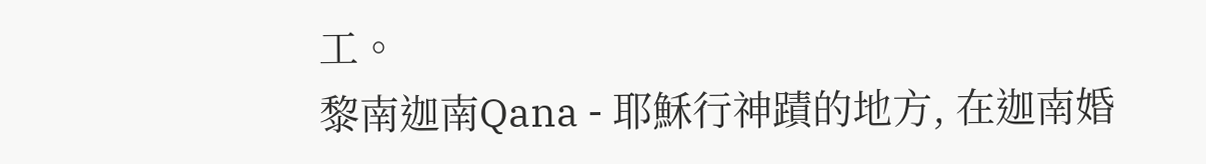工。
黎南迦南Qana - 耶穌行神蹟的地方, 在迦南婚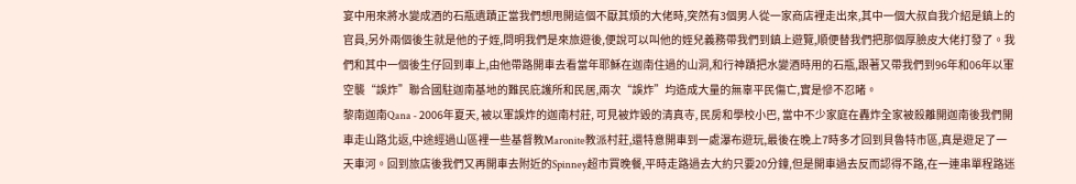宴中用來將水變成酒的石瓶遺蹟正當我們想甩開這個不厭其煩的大佬時,突然有3個男人從一家商店裡走出來,其中一個大叔自我介紹是鎮上的官員,另外兩個後生就是他的子姪,問明我們是來旅遊後,便說可以叫他的姪兒義務帶我們到鎮上遊覽,順便替我們把那個厚臉皮大佬打發了。我們和其中一個後生仔回到車上,由他帶路開車去看當年耶穌在迦南住過的山洞,和行神蹟把水變酒時用的石瓶,跟著又帶我們到96年和06年以軍空襲“誤炸”聯合國駐迦南基地的難民庇護所和民居,兩次“誤炸”均造成大量的無辜平民傷亡,實是慘不忍睹。
黎南迦南Qana - 2006年夏天, 被以軍誤炸的迦南村莊, 可見被炸毀的清真寺, 民房和學校小巴, 當中不少家庭在轟炸全家被殺離開迦南後我們開車走山路北返,中途經過山區裡一些基督教Maronite教派村莊,還特意開車到一處瀑布遊玩,最後在晚上7時多才回到貝魯特市區,真是遊足了一天車河。回到旅店後我們又再開車去附近的Spinney超市買晚餐,平時走路過去大約只要20分鐘,但是開車過去反而認得不路,在一連串單程路迷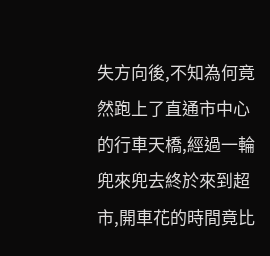失方向後,不知為何竟然跑上了直通市中心的行車天橋,經過一輪兜來兜去終於來到超市,開車花的時間竟比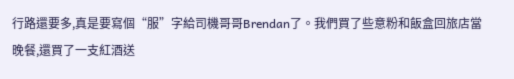行路還要多,真是要寫個“服”字給司機哥哥Brendan了。我們買了些意粉和飯盒回旅店當晚餐,還買了一支紅酒送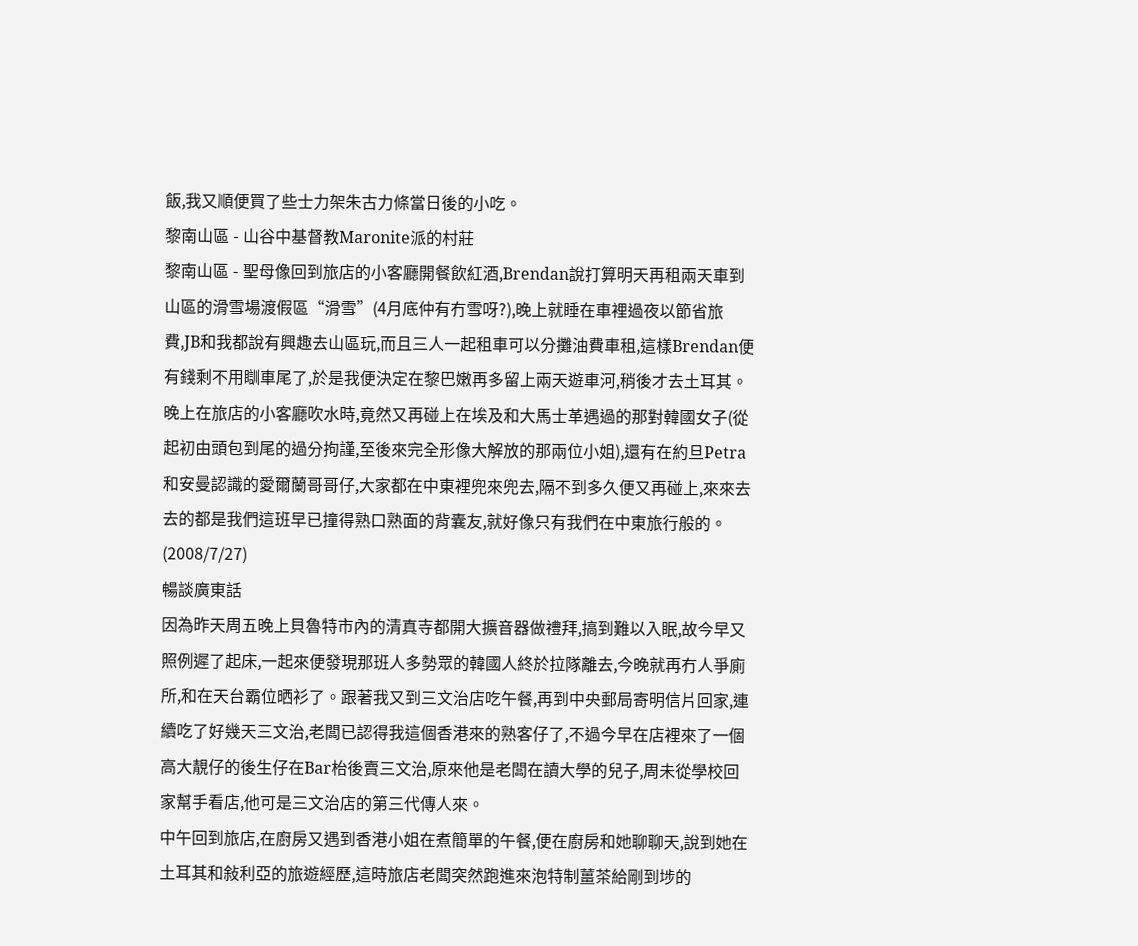飯,我又順便買了些士力架朱古力條當日後的小吃。
黎南山區 - 山谷中基督教Maronite派的村莊
黎南山區 - 聖母像回到旅店的小客廳開餐飲紅酒,Brendan說打算明天再租兩天車到山區的滑雪場渡假區“滑雪”(4月底仲有冇雪呀?),晚上就睡在車裡過夜以節省旅費,JB和我都說有興趣去山區玩,而且三人一起租車可以分攤油費車租,這樣Brendan便有錢剩不用瞓車尾了,於是我便決定在黎巴嫩再多留上兩天遊車河,稍後才去土耳其。
晚上在旅店的小客廳吹水時,竟然又再碰上在埃及和大馬士革遇過的那對韓國女子(從起初由頭包到尾的過分拘謹,至後來完全形像大解放的那兩位小姐),還有在約旦Petra和安曼認識的愛爾蘭哥哥仔,大家都在中東裡兜來兜去,隔不到多久便又再碰上,來來去去的都是我們這班早已撞得熟口熟面的背囊友,就好像只有我們在中東旅行般的。(2008/7/27)
暢談廣東話
因為昨天周五晚上貝魯特市內的清真寺都開大擴音器做禮拜,搞到難以入眠,故今早又照例遲了起床,一起來便發現那班人多勢眾的韓國人終於拉隊離去,今晚就再冇人爭廁所,和在天台霸位晒衫了。跟著我又到三文治店吃午餐,再到中央郵局寄明信片回家,連續吃了好幾天三文治,老闆已認得我這個香港來的熟客仔了,不過今早在店裡來了一個高大靚仔的後生仔在Bar枱後賣三文治,原來他是老闆在讀大學的兒子,周未從學校回家幫手看店,他可是三文治店的第三代傳人來。
中午回到旅店,在廚房又遇到香港小姐在煮簡單的午餐,便在廚房和她聊聊天,說到她在土耳其和敍利亞的旅遊經歷,這時旅店老闆突然跑進來泡特制薑茶給剛到埗的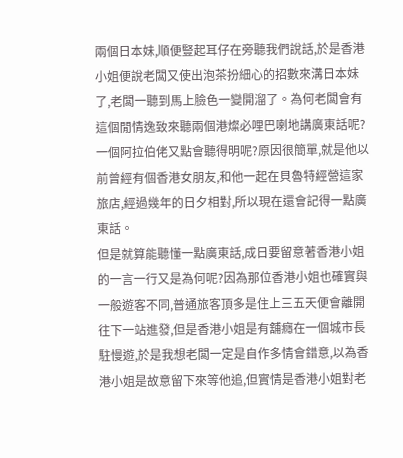兩個日本妹,順便豎起耳仔在旁聽我們說話,於是香港小姐便說老闆又使出泡茶扮細心的招數來溝日本妹了,老闆一聽到馬上臉色一變開溜了。為何老闆會有這個閒情逸致來聽兩個港燦必哩巴喇地講廣東話呢?一個阿拉伯佬又點會聽得明呢?原因很簡單,就是他以前曾經有個香港女朋友,和他一起在貝魯特經營這家旅店,經過幾年的日夕相對,所以現在還會記得一點廣東話。
但是就算能聽懂一點廣東話,成日要留意著香港小姐的一言一行又是為何呢?因為那位香港小姐也確實與一般遊客不同,普通旅客頂多是住上三五天便會離開往下一站進發,但是香港小姐是有舖癮在一個城市長駐慢遊,於是我想老闆一定是自作多情會錯意,以為香港小姐是故意留下來等他追,但實情是香港小姐對老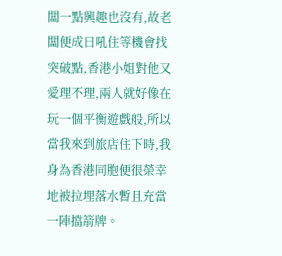闆一點興趣也沒有,故老闆便成日吼住等機會找突破點,香港小姐對他又愛理不理,兩人就好像在玩一個平衡遊戲般,所以當我來到旅店住下時,我身為香港同胞便很榮幸地被拉埋落水暫且充當一陣擋箭牌。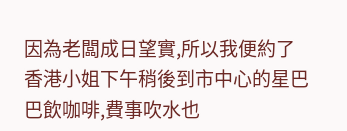因為老闆成日望實,所以我便約了香港小姐下午稍後到市中心的星巴巴飲咖啡,費事吹水也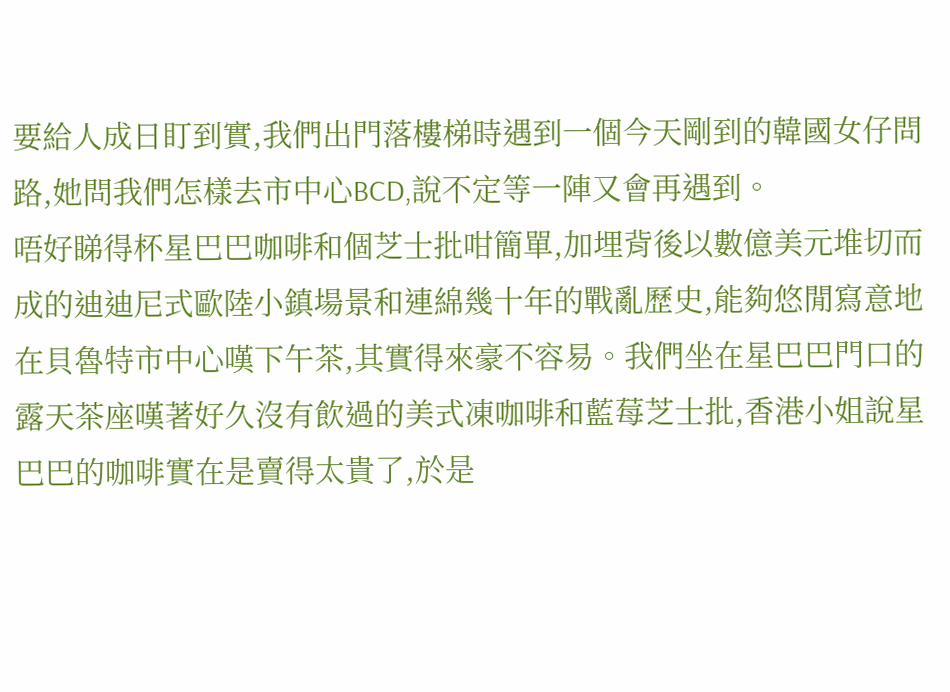要給人成日盯到實,我們出門落樓梯時遇到一個今天剛到的韓國女仔問路,她問我們怎樣去市中心BCD,說不定等一陣又會再遇到。
唔好睇得杯星巴巴咖啡和個芝士批咁簡單,加埋背後以數億美元堆切而成的迪迪尼式歐陸小鎮場景和連綿幾十年的戰亂歷史,能夠悠閒寫意地在貝魯特市中心嘆下午茶,其實得來豪不容易。我們坐在星巴巴門口的露天茶座嘆著好久沒有飲過的美式凍咖啡和藍莓芝士批,香港小姐說星巴巴的咖啡實在是賣得太貴了,於是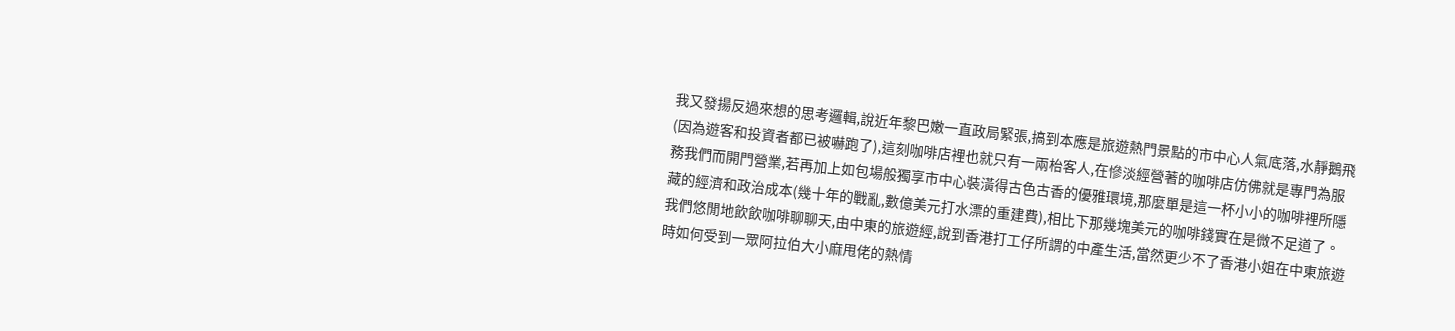我又發揚反過來想的思考邏輯,說近年黎巴嫩一直政局緊張,搞到本應是旅遊熱門景點的市中心人氣底落,水靜鵝飛(因為遊客和投資者都已被嚇跑了),這刻咖啡店裡也就只有一兩枱客人,在慘淡經營著的咖啡店仿佛就是專門為服務我們而開門營業,若再加上如包場般獨享市中心裝潢得古色古香的優雅環境,那麼單是這一杯小小的咖啡裡所隱藏的經濟和政治成本(幾十年的戰亂,數億美元打水漂的重建費),相比下那幾塊美元的咖啡錢實在是微不足道了。
我們悠閒地飲飲咖啡聊聊天,由中東的旅遊經,說到香港打工仔所謂的中產生活,當然更少不了香港小姐在中東旅遊時如何受到一眾阿拉伯大小麻甩佬的熱情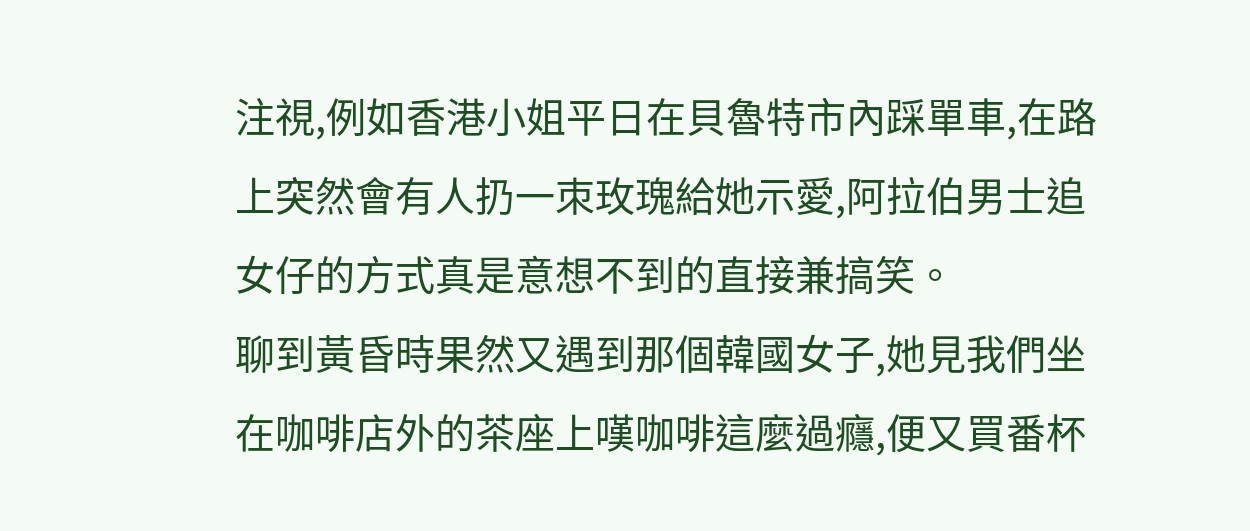注視,例如香港小姐平日在貝魯特市內踩單車,在路上突然會有人扔一朿玫瑰給她示愛,阿拉伯男士追女仔的方式真是意想不到的直接兼搞笑。
聊到黃昏時果然又遇到那個韓國女子,她見我們坐在咖啡店外的茶座上嘆咖啡這麼過癮,便又買番杯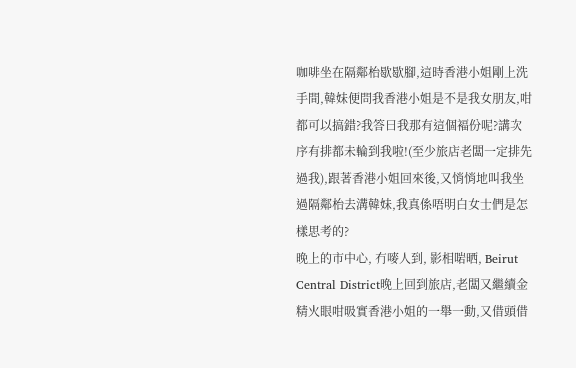咖啡坐在隔鄰枱歇歇腳,這時香港小姐剛上洗手間,韓妹便問我香港小姐是不是我女朋友,咁都可以搞錯?我答曰我那有這個褔份呢?講次序有排都未輪到我啦!(至少旅店老闆一定排先過我),跟著香港小姐回來後,又悄悄地叫我坐過隔鄰枱去溝韓妹,我真係唔明白女士們是怎樣思考的?
晚上的市中心, 冇嘜人到, 影相啱晒, Beirut Central District晚上回到旅店,老闆又繼續金精火眼咁昅實香港小姐的一舉一動,又借頭借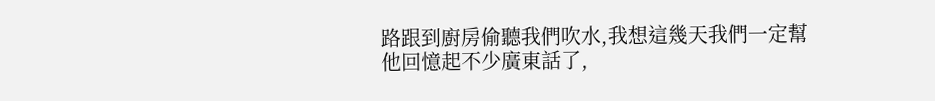路跟到廚房偷聽我們吹水,我想這幾天我們一定幫他回憶起不少廣東話了,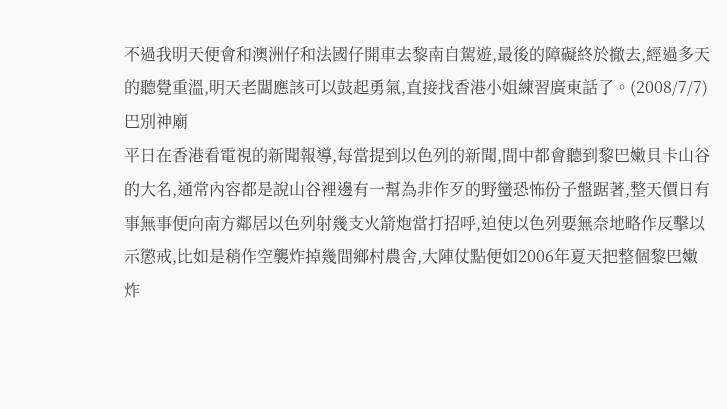不過我明天便會和澳洲仔和法國仔開車去黎南自駕遊,最後的障礙終於撤去,經過多天的聽覺重溫,明天老闆應該可以鼓起勇氣,直接找香港小姐練習廣東話了。(2008/7/7)
巴別神廟
平日在香港看電視的新聞報導,每當提到以色列的新聞,間中都會聽到黎巴嫩貝卡山谷的大名,通常內容都是說山谷裡邊有一幫為非作歹的野蠻恐怖份子盤踞著,整天價日有事無事便向南方鄰居以色列射幾支火箭炮當打招呼,迫使以色列要無奈地略作反擊以示懲戒,比如是稍作空襲炸掉幾間鄉村農舍,大陣仗點便如2006年夏天把整個黎巴嫩炸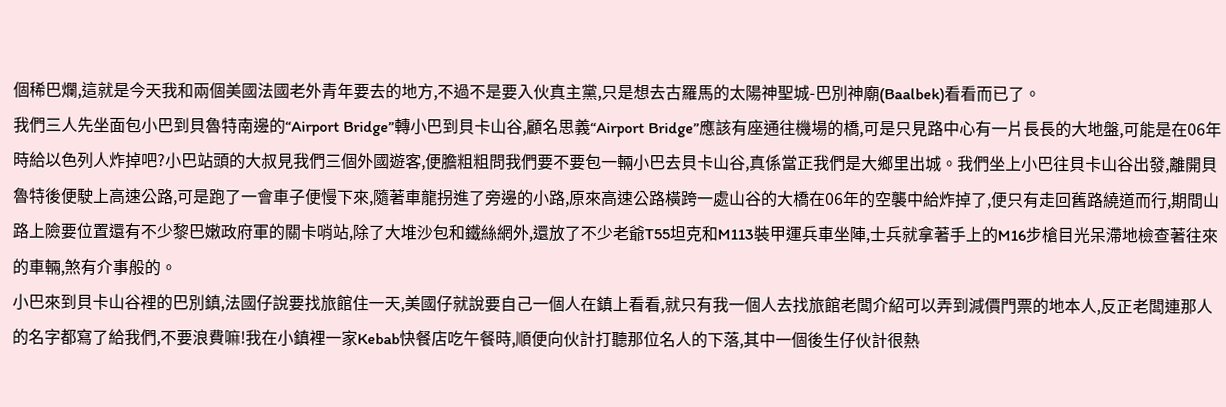個稀巴爛,這就是今天我和兩個美國法國老外青年要去的地方,不過不是要入伙真主黨,只是想去古羅馬的太陽神聖城-巴別神廟(Baalbek)看看而已了。
我們三人先坐面包小巴到貝魯特南邊的“Airport Bridge”轉小巴到貝卡山谷,顧名思義“Airport Bridge”應該有座通往機場的橋,可是只見路中心有一片長長的大地盤,可能是在06年時給以色列人炸掉吧?小巴站頭的大叔見我們三個外國遊客,便膽粗粗問我們要不要包一輛小巴去貝卡山谷,真係當正我們是大鄉里出城。我們坐上小巴往貝卡山谷出發,離開貝魯特後便駛上高速公路,可是跑了一會車子便慢下來,隨著車龍拐進了旁邊的小路,原來高速公路橫跨一處山谷的大橋在06年的空襲中給炸掉了,便只有走回舊路繞道而行,期間山路上險要位置還有不少黎巴嫩政府軍的關卡哨站,除了大堆沙包和鐵絲網外,還放了不少老爺T55坦克和M113裝甲運兵車坐陣,士兵就拿著手上的M16步槍目光呆滯地檢查著往來的車輛,煞有介事般的。
小巴來到貝卡山谷裡的巴別鎮,法國仔說要找旅館住一天,美國仔就說要自己一個人在鎮上看看,就只有我一個人去找旅館老闆介紹可以弄到減價門票的地本人,反正老闆連那人的名字都寫了給我們,不要浪費嘛!我在小鎮裡一家Kebab快餐店吃午餐時,順便向伙計打聽那位名人的下落,其中一個後生仔伙計很熱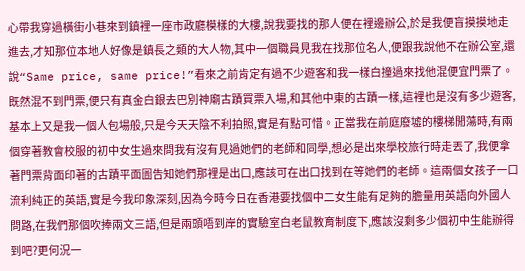心帶我穿過橫街小巷來到鎮裡一座市政廳模樣的大樓,說我要找的那人便在裡邊辦公,於是我便盲摸摸地走進去,才知那位本地人好像是鎮長之類的大人物,其中一個職員見我在找那位名人,便跟我說他不在辦公室,還說“Same price, same price!”看來之前肯定有過不少遊客和我一樣白撞過來找他混便宜門票了。
既然混不到門票,便只有真金白銀去巴別神廟古蹟買票入場,和其他中東的古蹟一樣,這裡也是沒有多少遊客,基本上又是我一個人包場般,只是今天天陰不利拍照,實是有點可惜。正當我在前庭廢墟的樓梯閒蕩時,有兩個穿著教會校服的初中女生過來問我有沒有見過她們的老師和同學,想必是出來學校旅行時走丟了,我便拿著門票背面印著的古蹟平面圖告知她們那裡是出口,應該可在出口找到在等她們的老師。這兩個女孩子一口流利純正的英語,實是今我印象深刻,因為今時今日在香港要找個中二女生能有足夠的膽量用英語向外國人問路,在我們那個吹捧兩文三語,但是兩頭唔到岸的實驗室白老鼠教育制度下,應該沒剩多少個初中生能辦得到吧?更何況一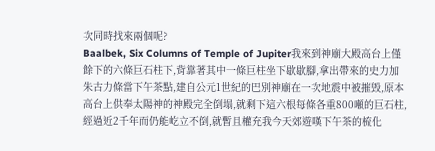次同時找來兩個呢?
Baalbek, Six Columns of Temple of Jupiter我來到神廟大殿高台上僅餘下的六條巨石柱下,背靠著其中一條巨柱坐下歇歇腳,拿出帶來的史力加朱古力條當下午茶點,建自公元1世紀的巴別神廟在一次地震中被摧毁,原本高台上供奉太陽神的神殿完全倒塌,就剩下這六根每條各重800噸的巨石柱,經過近2千年而仍能屹立不倒,就暫且權充我今天郊遊嘆下午茶的梳化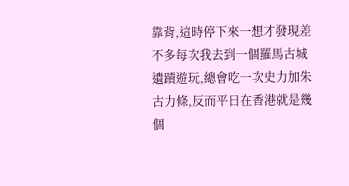靠背,這時停下來一想才發現差不多每次我去到一個羅馬古城遺蹟遊玩,總會吃一次史力加朱古力條,反而平日在香港就是幾個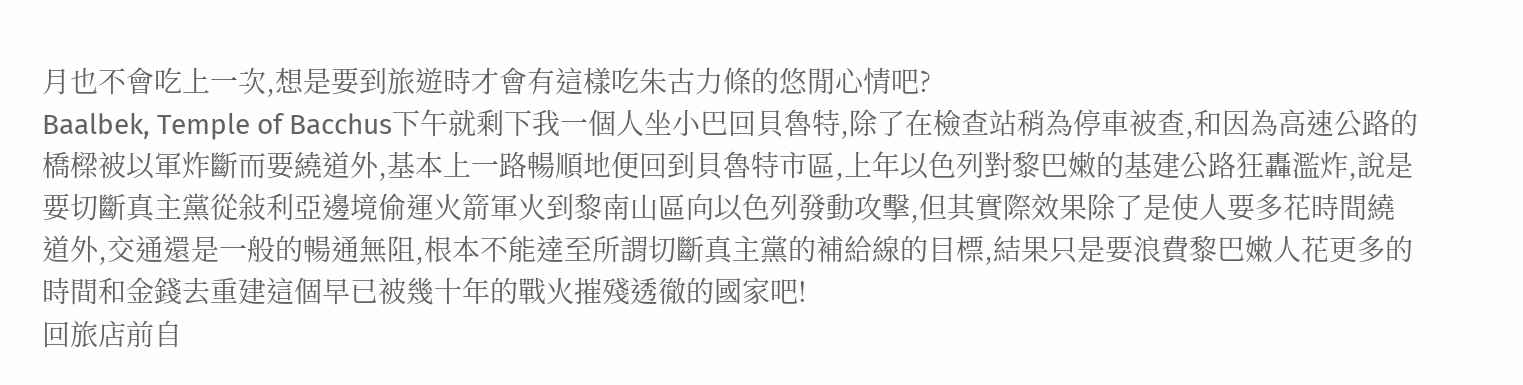月也不會吃上一次,想是要到旅遊時才會有這樣吃朱古力條的悠閒心情吧?
Baalbek, Temple of Bacchus下午就剩下我一個人坐小巴回貝魯特,除了在檢查站稍為停車被查,和因為高速公路的橋樑被以軍炸斷而要繞道外,基本上一路暢順地便回到貝魯特市區,上年以色列對黎巴嫩的基建公路狂轟濫炸,說是要切斷真主黨從敍利亞邊境偷運火箭軍火到黎南山區向以色列發動攻擊,但其實際效果除了是使人要多花時間繞道外,交通還是一般的暢通無阻,根本不能達至所謂切斷真主黨的補給線的目標,結果只是要浪費黎巴嫩人花更多的時間和金錢去重建這個早已被幾十年的戰火摧殘透徹的國家吧!
回旅店前自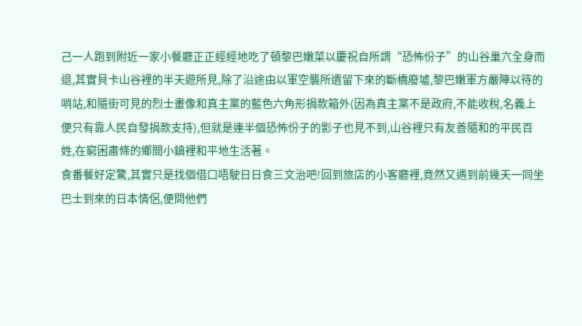己一人跑到附近一家小餐廳正正經經地吃了頓黎巴嫩菜以慶祝自所謂“恐怖份子”的山谷巢穴全身而退,其實貝卡山谷裡的半天遊所見,除了沿途由以軍空襲所遺留下來的斷橋廢墟,黎巴嫩軍方嚴陣以待的哨站,和隨街可見的烈士畫像和真主黨的藍色六角形捐款箱外(因為真主黨不是政府,不能收稅,名義上便只有靠人民自發捐款支持),但就是連半個恐怖份子的影子也見不到,山谷裡只有友善隨和的平民百姓,在窮困肅條的鄉間小鎮裡和平地生活著。
食番餐好定驚,其實只是找個借口唔駛日日食三文治吧!回到旅店的小客廳裡,竟然又遇到前幾天一同坐巴士到來的日本情侶,便問他們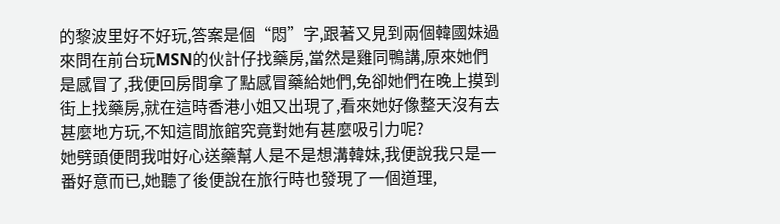的黎波里好不好玩,答案是個“悶”字,跟著又見到兩個韓國妹過來問在前台玩MSN的伙計仔找藥房,當然是雞同鴨講,原來她們是感冒了,我便回房間拿了點感冒藥給她們,免卻她們在晚上摸到街上找藥房,就在這時香港小姐又出現了,看來她好像整天沒有去甚麼地方玩,不知這間旅館究竟對她有甚麼吸引力呢?
她劈頭便問我咁好心送藥幫人是不是想溝韓妹,我便說我只是一番好意而已,她聽了後便說在旅行時也發現了一個道理,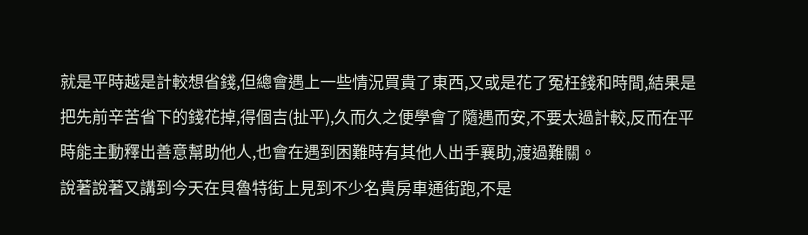就是平時越是計較想省錢,但總會遇上一些情況買貴了東西,又或是花了冤枉錢和時間,結果是把先前辛苦省下的錢花掉,得個吉(扯平),久而久之便學會了隨遇而安,不要太過計較,反而在平時能主動釋出善意幫助他人,也會在遇到困難時有其他人出手襄助,渡過難關。
說著說著又講到今天在貝魯特街上見到不少名貴房車通街跑,不是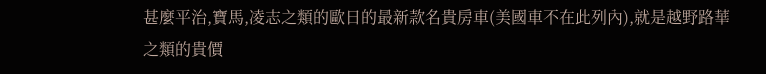甚麼平治,寶馬,凌志之類的歐日的最新款名貴房車(美國車不在此列內),就是越野路華之類的貴價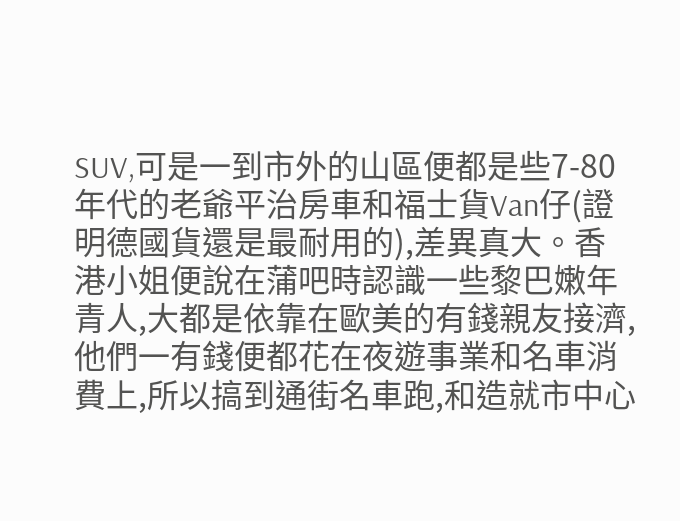SUV,可是一到市外的山區便都是些7-80年代的老爺平治房車和福士貨Van仔(證明德國貨還是最耐用的),差異真大。香港小姐便說在蒲吧時認識一些黎巴嫩年青人,大都是依靠在歐美的有錢親友接濟,他們一有錢便都花在夜遊事業和名車消費上,所以搞到通街名車跑,和造就市中心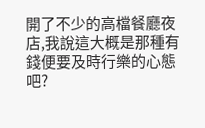開了不少的高檔餐廳夜店,我說這大概是那種有錢便要及時行樂的心態吧?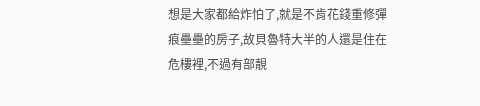想是大家都給炸怕了,就是不肯花錢重修彈痕壘壘的房子,故貝魯特大半的人還是住在危樓裡,不過有部靚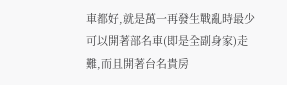車都好,就是萬一再發生戰亂時最少可以開著部名車(即是全副身家)走難,而且開著台名貴房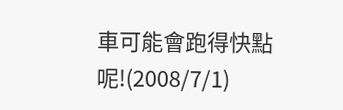車可能會跑得快點呢!(2008/7/1)